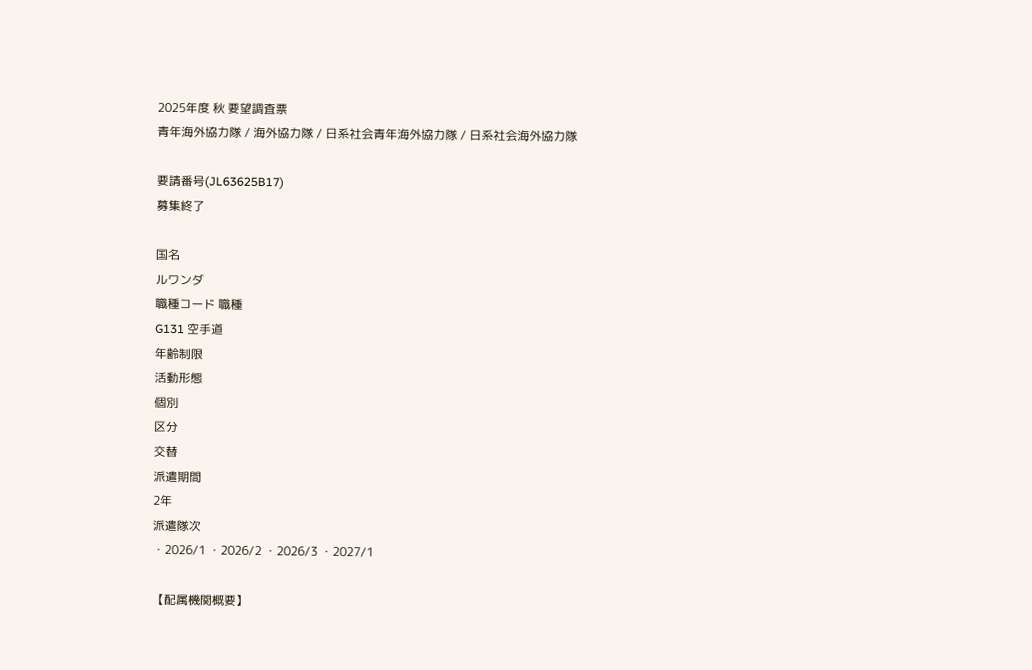2025年度 秋 要望調査票
青年海外協力隊 / 海外協力隊 / 日系社会青年海外協力隊 / 日系社会海外協力隊

要請番号(JL63625B17)
募集終了

国名
ルワンダ
職種コード 職種
G131 空手道
年齢制限
活動形態
個別
区分
交替
派遣期間
2年
派遣隊次
・2026/1 ・2026/2 ・2026/3 ・2027/1

【配属機関概要】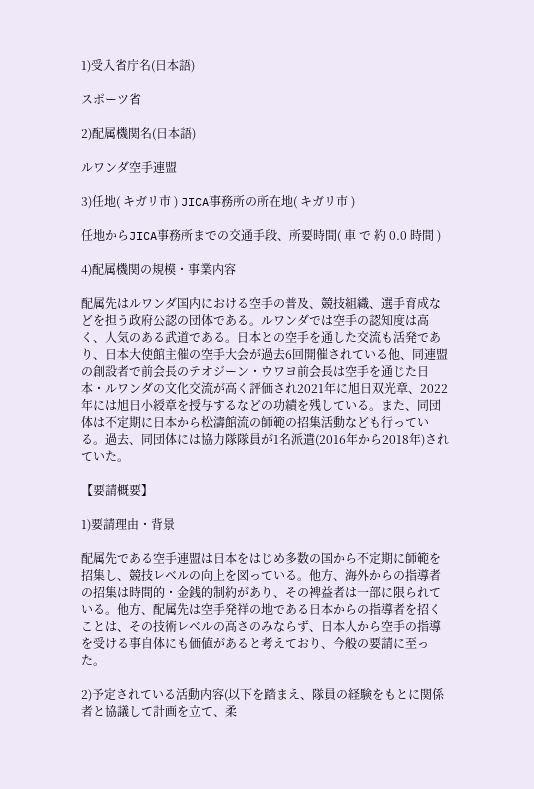1)受入省庁名(日本語)

スポーツ省

2)配属機関名(日本語)

ルワンダ空手連盟

3)任地( キガリ市 ) JICA事務所の所在地( キガリ市 )

任地からJICA事務所までの交通手段、所要時間( 車 で 約 0.0 時間 )

4)配属機関の規模・事業内容

配属先はルワンダ国内における空手の普及、競技組織、選手育成などを担う政府公認の団体である。ルワンダでは空手の認知度は高く、人気のある武道である。日本との空手を通した交流も活発であり、日本大使館主催の空手大会が過去6回開催されている他、同連盟の創設者で前会長のテオジーン・ウワヨ前会長は空手を通じた日本・ルワンダの文化交流が高く評価され2021年に旭日双光章、2022年には旭日小綬章を授与するなどの功績を残している。また、同団体は不定期に日本から松濤館流の師範の招集活動なども行っている。過去、同団体には協力隊隊員が1名派遣(2016年から2018年)されていた。

【要請概要】

1)要請理由・背景

配属先である空手連盟は日本をはじめ多数の国から不定期に師範を招集し、競技レベルの向上を図っている。他方、海外からの指導者の招集は時間的・金銭的制約があり、その裨益者は一部に限られている。他方、配属先は空手発祥の地である日本からの指導者を招くことは、その技術レベルの高さのみならず、日本人から空手の指導を受ける事自体にも価値があると考えており、今般の要請に至った。

2)予定されている活動内容(以下を踏まえ、隊員の経験をもとに関係者と協議して計画を立て、柔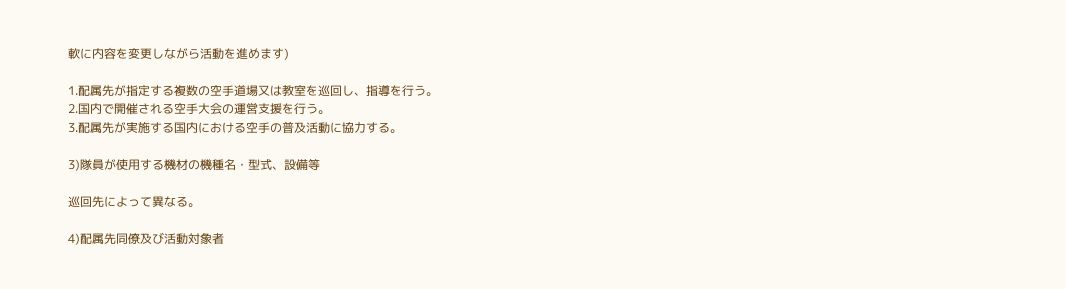軟に内容を変更しながら活動を進めます)

1.配属先が指定する複数の空手道場又は教室を巡回し、指導を行う。
2.国内で開催される空手大会の運営支援を行う。
3.配属先が実施する国内における空手の普及活動に協力する。

3)隊員が使用する機材の機種名・型式、設備等

巡回先によって異なる。

4)配属先同僚及び活動対象者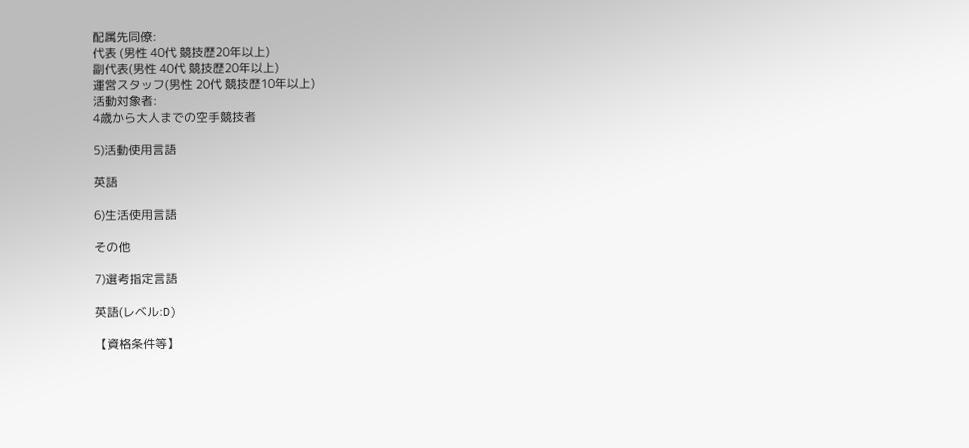配属先同僚:
代表 (男性 40代 競技歴20年以上)
副代表(男性 40代 競技歴20年以上)
運営スタッフ(男性 20代 競技歴10年以上)
活動対象者:
4歳から大人までの空手競技者

5)活動使用言語

英語

6)生活使用言語

その他

7)選考指定言語

英語(レベル:D)

【資格条件等】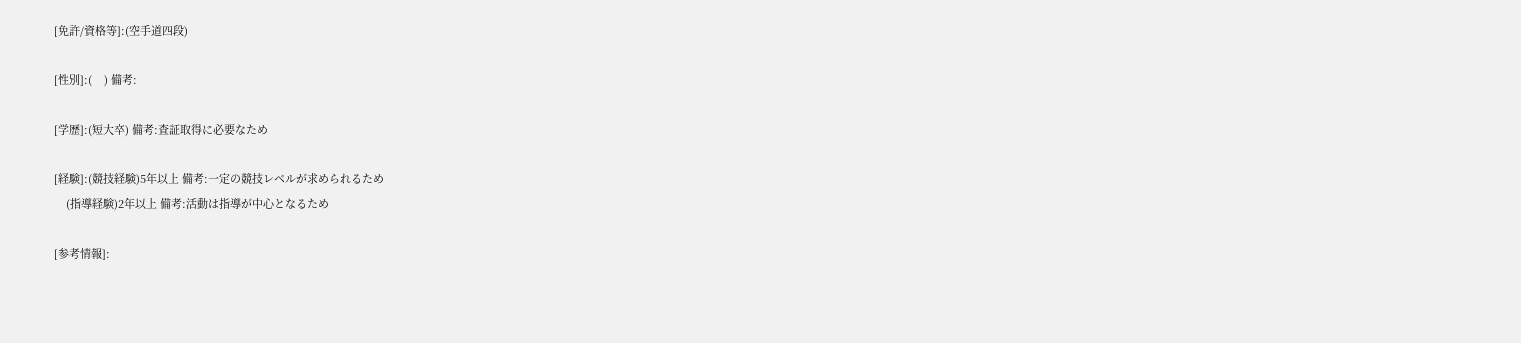[免許/資格等]:(空手道四段)

[性別]:(    ) 備考:

[学歴]:(短大卒) 備考:査証取得に必要なため

[経験]:(競技経験)5年以上 備考:一定の競技レベルが求められるため
    (指導経験)2年以上 備考:活動は指導が中心となるため

[参考情報]: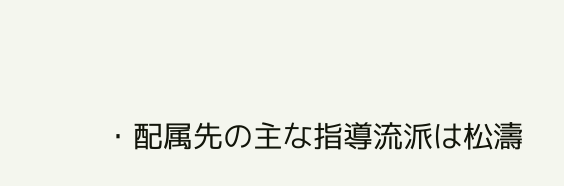・配属先の主な指導流派は松濤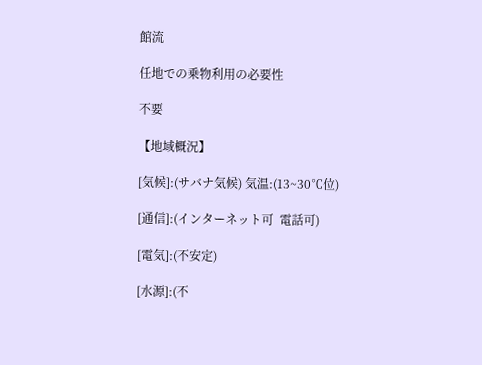館流

任地での乗物利用の必要性

不要

【地域概況】

[気候]:(サバナ気候) 気温:(13~30℃位)

[通信]:(インターネット可  電話可)

[電気]:(不安定)

[水源]:(不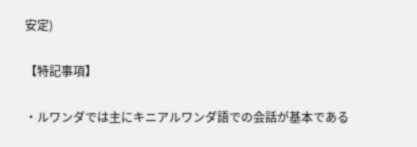安定)

【特記事項】

・ルワンダでは主にキニアルワンダ語での会話が基本である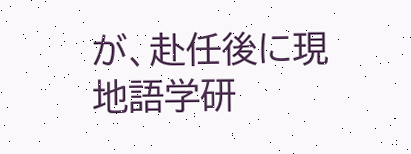が、赴任後に現地語学研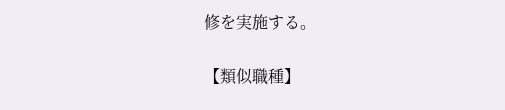修を実施する。

【類似職種】